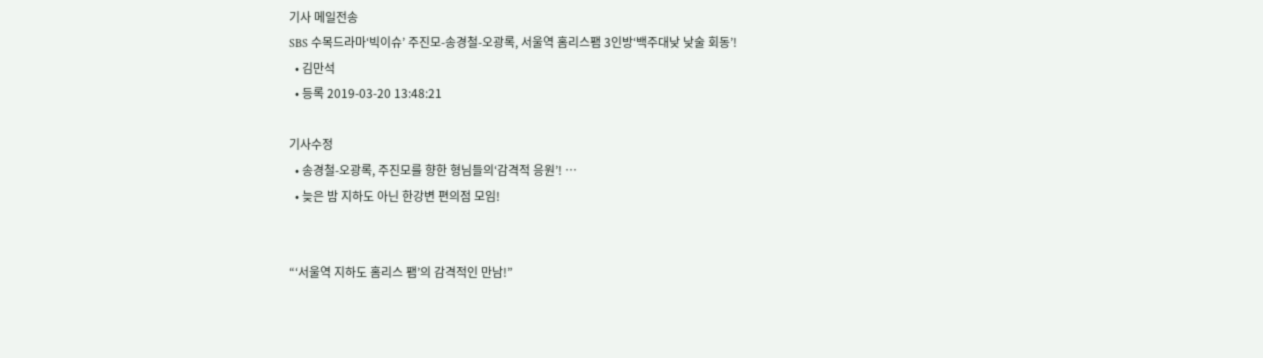기사 메일전송
SBS 수목드라마‘빅이슈’ 주진모-송경철-오광록, 서울역 홈리스팸 3인방‘백주대낮 낮술 회동’!
  • 김만석
  • 등록 2019-03-20 13:48:21

기사수정
  • 송경철-오광록, 주진모를 향한 형님들의‘감격적 응원’! …
  • 늦은 밤 지하도 아닌 한강변 편의점 모임!


“‘서울역 지하도 홈리스 팸’의 감격적인 만남!”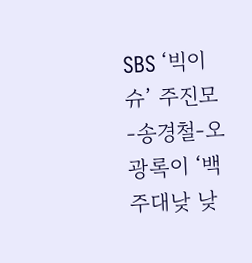SBS ‘빅이슈’ 주진모-송경철-오광록이 ‘백주대낮 낮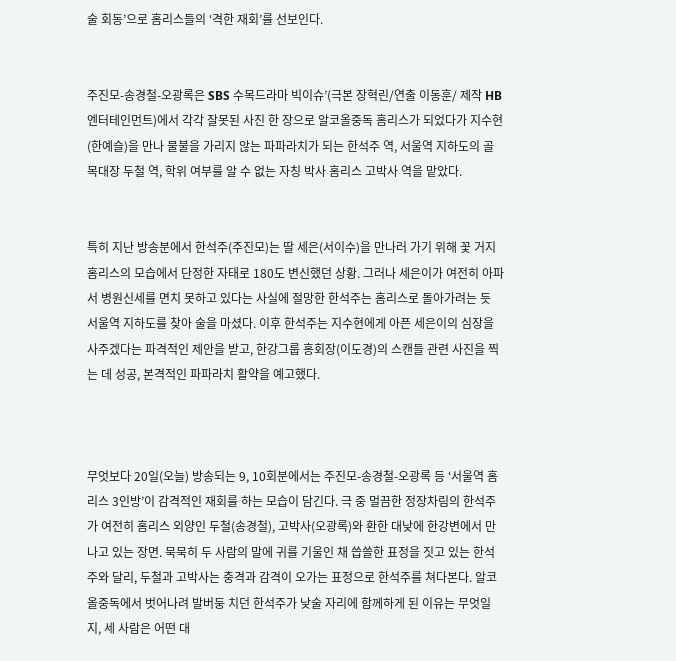술 회동’으로 홈리스들의 ‘격한 재회’를 선보인다.


주진모-송경철-오광록은 SBS 수목드라마 빅이슈’(극본 장혁린/연출 이동훈/ 제작 HB엔터테인먼트)에서 각각 잘못된 사진 한 장으로 알코올중독 홈리스가 되었다가 지수현(한예슬)을 만나 물불을 가리지 않는 파파라치가 되는 한석주 역, 서울역 지하도의 골목대장 두철 역, 학위 여부를 알 수 없는 자칭 박사 홈리스 고박사 역을 맡았다.


특히 지난 방송분에서 한석주(주진모)는 딸 세은(서이수)을 만나러 가기 위해 꽃 거지 홈리스의 모습에서 단정한 자태로 180도 변신했던 상황. 그러나 세은이가 여전히 아파서 병원신세를 면치 못하고 있다는 사실에 절망한 한석주는 홈리스로 돌아가려는 듯 서울역 지하도를 찾아 술을 마셨다. 이후 한석주는 지수현에게 아픈 세은이의 심장을 사주겠다는 파격적인 제안을 받고, 한강그룹 홍회장(이도경)의 스캔들 관련 사진을 찍는 데 성공, 본격적인 파파라치 활약을 예고했다.



무엇보다 20일(오늘) 방송되는 9, 10회분에서는 주진모-송경철-오광록 등 ‘서울역 홈리스 3인방’이 감격적인 재회를 하는 모습이 담긴다. 극 중 멀끔한 정장차림의 한석주가 여전히 홈리스 외양인 두철(송경철), 고박사(오광록)와 환한 대낮에 한강변에서 만나고 있는 장면. 묵묵히 두 사람의 말에 귀를 기울인 채 씁쓸한 표정을 짓고 있는 한석주와 달리, 두철과 고박사는 충격과 감격이 오가는 표정으로 한석주를 쳐다본다. 알코올중독에서 벗어나려 발버둥 치던 한석주가 낮술 자리에 함께하게 된 이유는 무엇일지, 세 사람은 어떤 대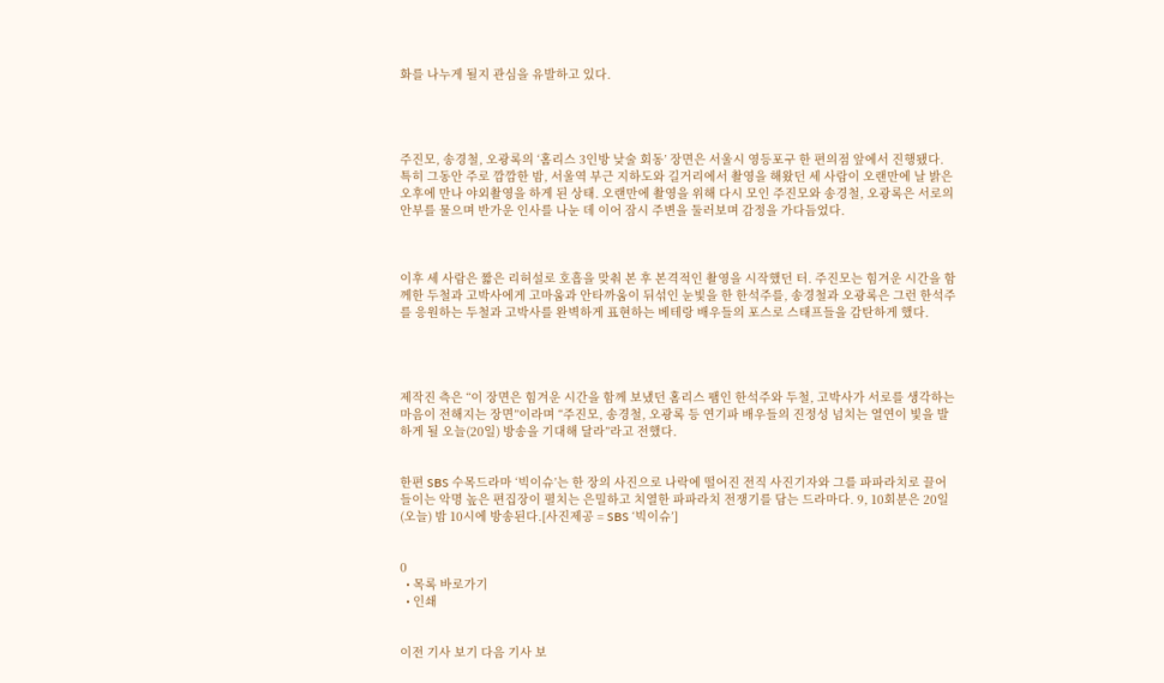화를 나누게 될지 관심을 유발하고 있다.




주진모, 송경철, 오광록의 ‘홈리스 3인방 낮술 회동’ 장면은 서울시 영등포구 한 편의점 앞에서 진행됐다. 특히 그동안 주로 깜깜한 밤, 서울역 부근 지하도와 길거리에서 촬영을 해왔던 세 사람이 오랜만에 날 밝은 오후에 만나 야외촬영을 하게 된 상태. 오랜만에 촬영을 위해 다시 모인 주진모와 송경철, 오광록은 서로의 안부를 물으며 반가운 인사를 나눈 데 이어 잠시 주변을 둘러보며 감정을 가다듬었다.



이후 세 사람은 짧은 리허설로 호흡을 맞춰 본 후 본격적인 촬영을 시작했던 터. 주진모는 힘겨운 시간을 함께한 두철과 고박사에게 고마움과 안타까움이 뒤섞인 눈빛을 한 한석주를, 송경철과 오광록은 그런 한석주를 응원하는 두철과 고박사를 완벽하게 표현하는 베테랑 배우들의 포스로 스태프들을 감탄하게 했다.




제작진 측은 “이 장면은 힘겨운 시간을 함께 보냈던 홈리스 팸인 한석주와 두철, 고박사가 서로를 생각하는 마음이 전해지는 장면”이라며 “주진모, 송경철, 오광록 등 연기파 배우들의 진정성 넘치는 열연이 빛을 발하게 될 오늘(20일) 방송을 기대해 달라”라고 전했다.


한편 SBS 수목드라마 ‘빅이슈’는 한 장의 사진으로 나락에 떨어진 전직 사진기자와 그를 파파라치로 끌어들이는 악명 높은 편집장이 펼치는 은밀하고 치열한 파파라치 전쟁기를 담는 드라마다. 9, 10회분은 20일(오늘) 밤 10시에 방송된다.[사진제공 = SBS ‘빅이슈’]


0
  • 목록 바로가기
  • 인쇄


이전 기사 보기 다음 기사 보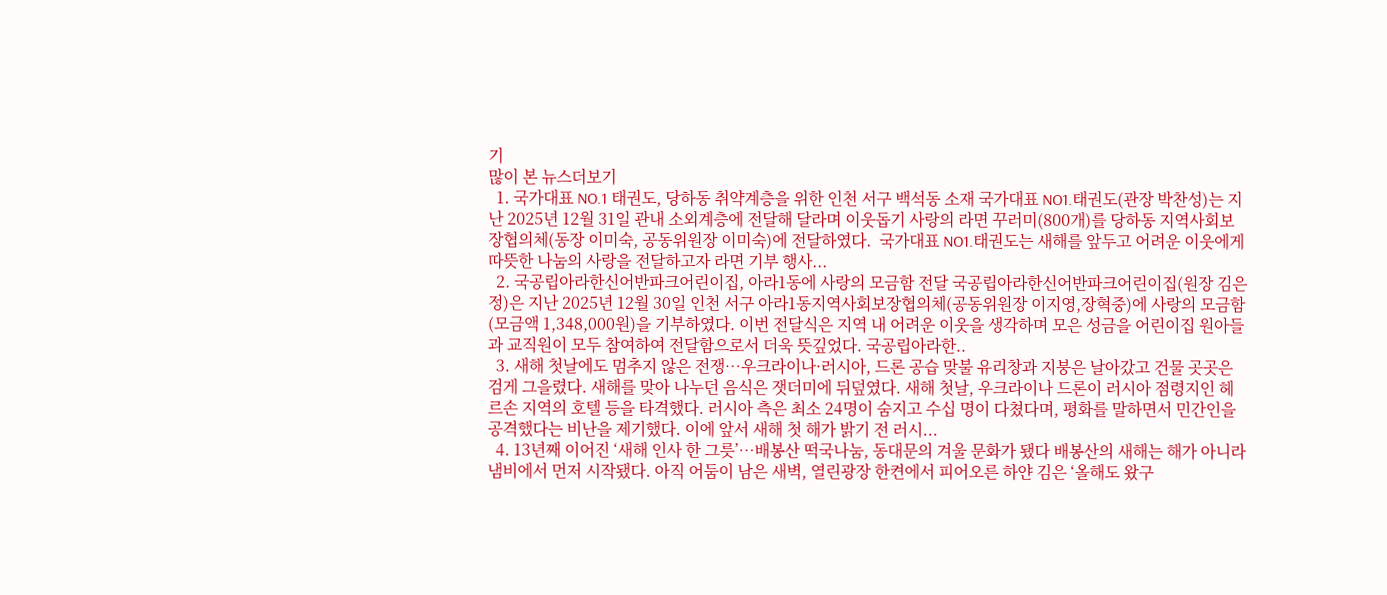기
많이 본 뉴스더보기
  1. 국가대표 NO.1 태권도, 당하동 취약계층을 위한 인천 서구 백석동 소재 국가대표 NO1.태권도(관장 박찬성)는 지난 2025년 12월 31일 관내 소외계층에 전달해 달라며 이웃돕기 사랑의 라면 꾸러미(800개)를 당하동 지역사회보장협의체(동장 이미숙, 공동위원장 이미숙)에 전달하였다.  국가대표 NO1.태권도는 새해를 앞두고 어려운 이웃에게 따뜻한 나눔의 사랑을 전달하고자 라면 기부 행사...
  2. 국공립아라한신어반파크어린이집, 아라1동에 사랑의 모금함 전달 국공립아라한신어반파크어린이집(원장 김은정)은 지난 2025년 12월 30일 인천 서구 아라1동지역사회보장협의체(공동위원장 이지영,장혁중)에 사랑의 모금함(모금액 1,348,000원)을 기부하였다. 이번 전달식은 지역 내 어려운 이웃을 생각하며 모은 성금을 어린이집 원아들과 교직원이 모두 참여하여 전달함으로서 더욱 뜻깊었다. 국공립아라한..
  3. 새해 첫날에도 멈추지 않은 전쟁…우크라이나·러시아, 드론 공습 맞불 유리창과 지붕은 날아갔고 건물 곳곳은 검게 그을렸다. 새해를 맞아 나누던 음식은 잿더미에 뒤덮였다. 새해 첫날, 우크라이나 드론이 러시아 점령지인 헤르손 지역의 호텔 등을 타격했다. 러시아 측은 최소 24명이 숨지고 수십 명이 다쳤다며, 평화를 말하면서 민간인을 공격했다는 비난을 제기했다. 이에 앞서 새해 첫 해가 밝기 전 러시...
  4. 13년째 이어진 ‘새해 인사 한 그릇’…배봉산 떡국나눔, 동대문의 겨울 문화가 됐다 배봉산의 새해는 해가 아니라 냄비에서 먼저 시작됐다. 아직 어둠이 남은 새벽, 열린광장 한켠에서 피어오른 하얀 김은 ‘올해도 왔구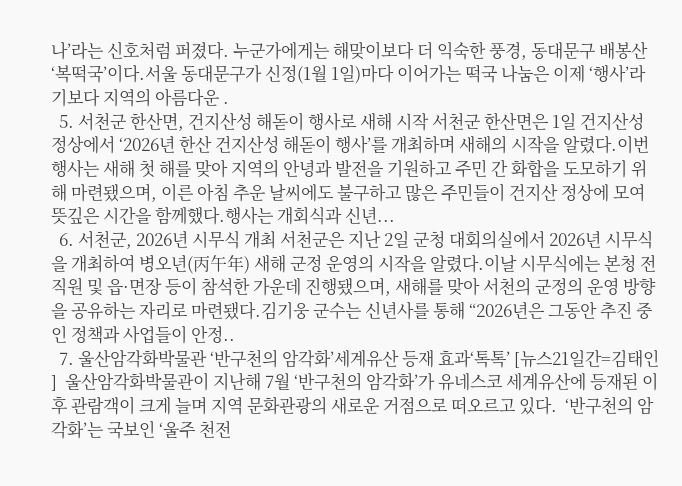나’라는 신호처럼 퍼졌다. 누군가에게는 해맞이보다 더 익숙한 풍경, 동대문구 배봉산 ‘복떡국’이다.서울 동대문구가 신정(1월 1일)마다 이어가는 떡국 나눔은 이제 ‘행사’라기보다 지역의 아름다운 .
  5. 서천군 한산면, 건지산성 해돋이 행사로 새해 시작 서천군 한산면은 1일 건지산성 정상에서 ‘2026년 한산 건지산성 해돋이 행사’를 개최하며 새해의 시작을 알렸다.이번 행사는 새해 첫 해를 맞아 지역의 안녕과 발전을 기원하고 주민 간 화합을 도모하기 위해 마련됐으며, 이른 아침 추운 날씨에도 불구하고 많은 주민들이 건지산 정상에 모여 뜻깊은 시간을 함께했다.행사는 개회식과 신년...
  6. 서천군, 2026년 시무식 개최 서천군은 지난 2일 군청 대회의실에서 2026년 시무식을 개최하여 병오년(丙午年) 새해 군정 운영의 시작을 알렸다.이날 시무식에는 본청 전 직원 및 읍·면장 등이 참석한 가운데 진행됐으며, 새해를 맞아 서천의 군정의 운영 방향을 공유하는 자리로 마련됐다.김기웅 군수는 신년사를 통해 “2026년은 그동안 추진 중인 정책과 사업들이 안정..
  7. 울산암각화박물관 ‘반구천의 암각화’세계유산 등재 효과‘톡톡’ [뉴스21일간=김태인 ]  울산암각화박물관이 지난해 7월 ‘반구천의 암각화’가 유네스코 세계유산에 등재된 이후 관람객이 크게 늘며 지역 문화관광의 새로운 거점으로 떠오르고 있다.  ‘반구천의 암각화’는 국보인 ‘울주 천전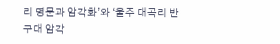리 명문과 암각화’와 ‘울주 대곡리 반구대 암각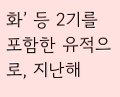화’ 등 2기를 포함한 유적으로, 지난해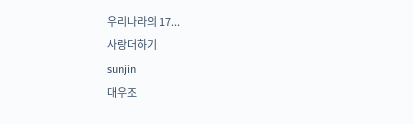우리나라의 17...
사랑더하기
sunjin
대우조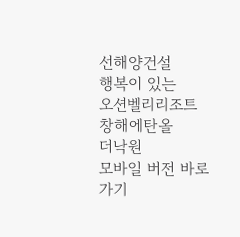선해양건설
행복이 있는
오션벨리리조트
창해에탄올
더낙원
모바일 버전 바로가기